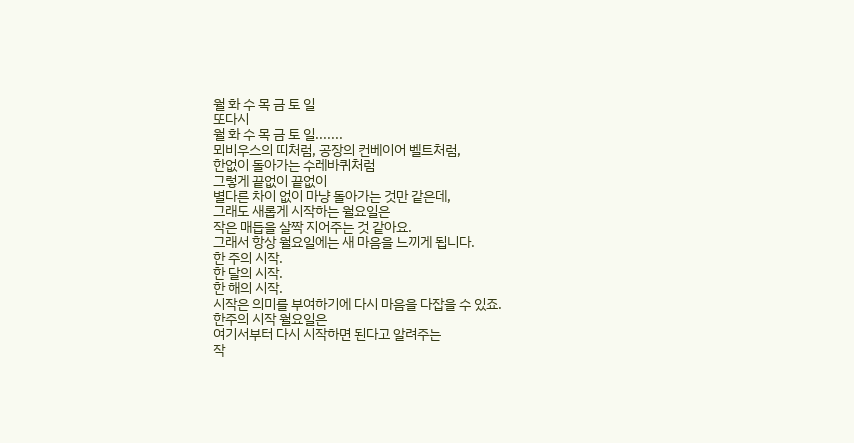월 화 수 목 금 토 일
또다시
월 화 수 목 금 토 일.......
뫼비우스의 띠처럼, 공장의 컨베이어 벨트처럼,
한없이 돌아가는 수레바퀴처럼
그렇게 끝없이 끝없이
별다른 차이 없이 마냥 돌아가는 것만 같은데,
그래도 새롭게 시작하는 월요일은
작은 매듭을 살짝 지어주는 것 같아요.
그래서 항상 월요일에는 새 마음을 느끼게 됩니다.
한 주의 시작.
한 달의 시작.
한 해의 시작.
시작은 의미를 부여하기에 다시 마음을 다잡을 수 있죠.
한주의 시작 월요일은
여기서부터 다시 시작하면 된다고 알려주는
작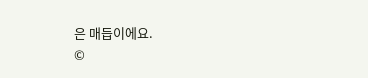은 매듭이에요.
©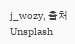j_wozy, 출처 Unsplash